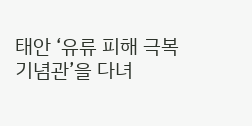태안 ‘유류 피해 극복 기념관’을 다녀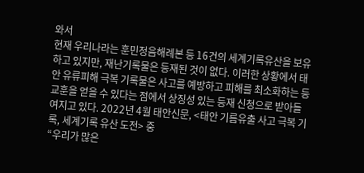와서
현재 우리나라는 훈민정음해례본 등 16건의 세계기록유산을 보유하고 있지만, 재난기록물은 등재된 것이 없다. 이러한 상황에서 태안 유류피해 극복 기록물은 사고를 예방하고 피해를 최소화하는 등 교훈을 얻을 수 있다는 점에서 상징성 있는 등재 신청으로 받아들여지고 있다. 2022년 4월 태안신문, <태안 기름유출 사고 극복 기록, 세계기록 유산 도전> 중
“우리가 많은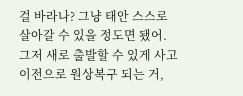걸 바라나? 그냥 태안 스스로 살아갈 수 있을 정도면 됐어. 그저 새로 출발할 수 있게 사고 이전으로 원상복구 되는 거,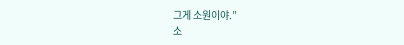그게 소원이야.”
소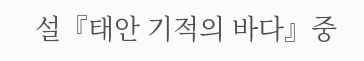설『태안 기적의 바다』중